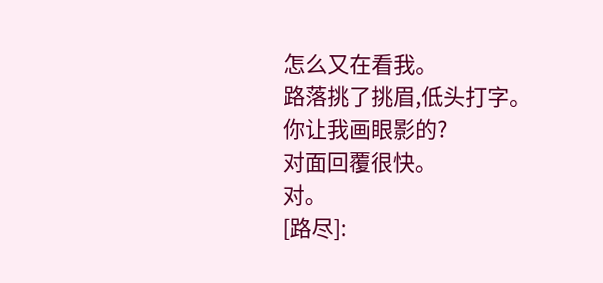怎么又在看我。
路落挑了挑眉,低头打字。
你让我画眼影的?
对面回覆很快。
对。
[路尽]: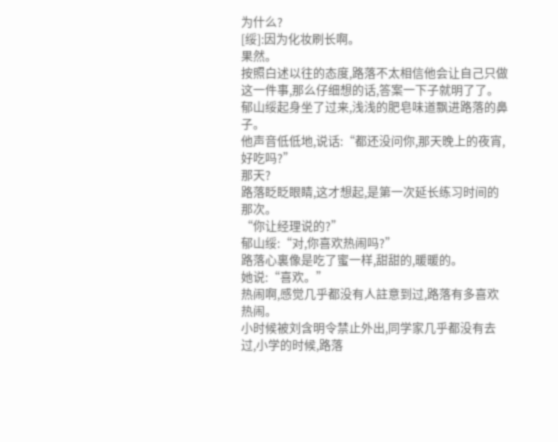为什么?
[绥]:因为化妆刷长啊。
果然。
按照白述以往的态度,路落不太相信他会让自己只做这一件事,那么仔细想的话,答案一下子就明了了。
郁山绥起身坐了过来,浅浅的肥皂味道飘进路落的鼻子。
他声音低低地,说话:“都还没问你,那天晚上的夜宵,好吃吗?”
那天?
路落眨眨眼睛,这才想起,是第一次延长练习时间的那次。
“你让经理说的?”
郁山绥:“对,你喜欢热闹吗?”
路落心裏像是吃了蜜一样,甜甜的,暖暖的。
她说:“喜欢。”
热闹啊,感觉几乎都没有人註意到过,路落有多喜欢热闹。
小时候被刘含明令禁止外出,同学家几乎都没有去过,小学的时候,路落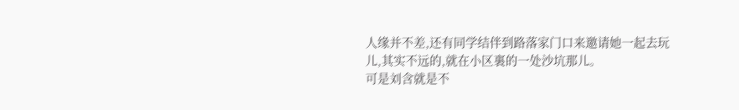人缘并不差,还有同学结伴到路落家门口来邀请她一起去玩儿,其实不远的,就在小区裏的一处沙坑那儿。
可是刘含就是不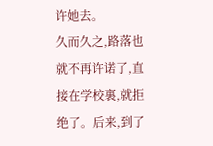许她去。
久而久之,路落也就不再许诺了,直接在学校裏,就拒绝了。后来,到了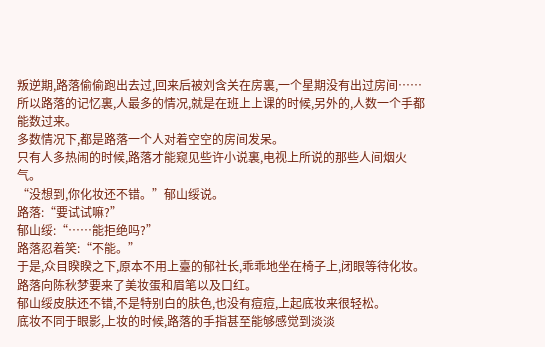叛逆期,路落偷偷跑出去过,回来后被刘含关在房裏,一个星期没有出过房间……
所以路落的记忆裏,人最多的情况,就是在班上上课的时候,另外的,人数一个手都能数过来。
多数情况下,都是路落一个人对着空空的房间发呆。
只有人多热闹的时候,路落才能窥见些许小说裏,电视上所说的那些人间烟火气。
“没想到,你化妆还不错。”郁山绥说。
路落:“要试试嘛?”
郁山绥:“……能拒绝吗?”
路落忍着笑:“不能。”
于是,众目睽睽之下,原本不用上臺的郁社长,乖乖地坐在椅子上,闭眼等待化妆。
路落向陈秋梦要来了美妆蛋和眉笔以及口红。
郁山绥皮肤还不错,不是特别白的肤色,也没有痘痘,上起底妆来很轻松。
底妆不同于眼影,上妆的时候,路落的手指甚至能够感觉到淡淡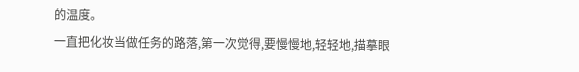的温度。
一直把化妆当做任务的路落,第一次觉得,要慢慢地,轻轻地,描摹眼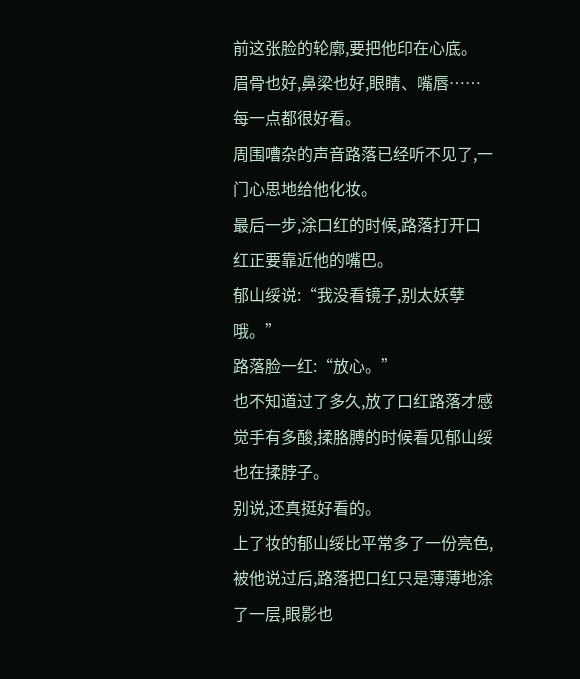前这张脸的轮廓,要把他印在心底。
眉骨也好,鼻梁也好,眼睛、嘴唇……每一点都很好看。
周围嘈杂的声音路落已经听不见了,一门心思地给他化妆。
最后一步,涂口红的时候,路落打开口红正要靠近他的嘴巴。
郁山绥说:“我没看镜子,别太妖孽哦。”
路落脸一红:“放心。”
也不知道过了多久,放了口红路落才感觉手有多酸,揉胳膊的时候看见郁山绥也在揉脖子。
别说,还真挺好看的。
上了妆的郁山绥比平常多了一份亮色,被他说过后,路落把口红只是薄薄地涂了一层,眼影也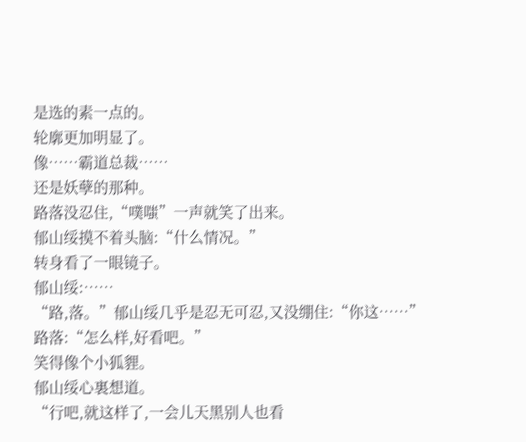是选的素一点的。
轮廓更加明显了。
像……霸道总裁……
还是妖孽的那种。
路落没忍住,“噗嗤”一声就笑了出来。
郁山绥摸不着头脑:“什么情况。”
转身看了一眼镜子。
郁山绥:……
“路,落。”郁山绥几乎是忍无可忍,又没绷住:“你这……”
路落:“怎么样,好看吧。”
笑得像个小狐貍。
郁山绥心裏想道。
“行吧,就这样了,一会儿天黑别人也看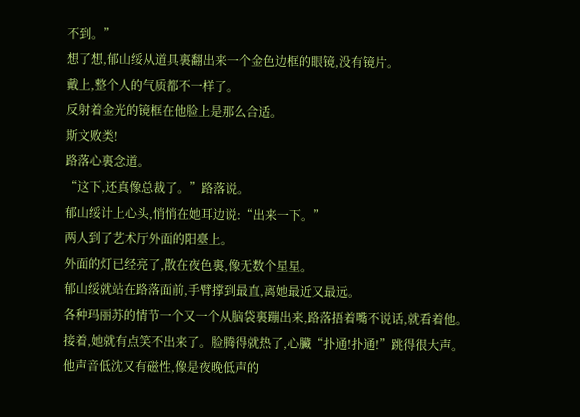不到。”
想了想,郁山绥从道具裏翻出来一个金色边框的眼镜,没有镜片。
戴上,整个人的气质都不一样了。
反射着金光的镜框在他脸上是那么合适。
斯文败类!
路落心裏念道。
“这下,还真像总裁了。”路落说。
郁山绥计上心头,悄悄在她耳边说:“出来一下。”
两人到了艺术厅外面的阳臺上。
外面的灯已经亮了,散在夜色裏,像无数个星星。
郁山绥就站在路落面前,手臂撑到最直,离她最近又最远。
各种玛丽苏的情节一个又一个从脑袋裏蹦出来,路落捂着嘴不说话,就看着他。
接着,她就有点笑不出来了。脸腾得就热了,心臟“扑通!扑通!”跳得很大声。
他声音低沈又有磁性,像是夜晚低声的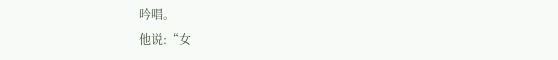吟唱。
他说:“女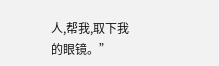人,帮我,取下我的眼镜。”